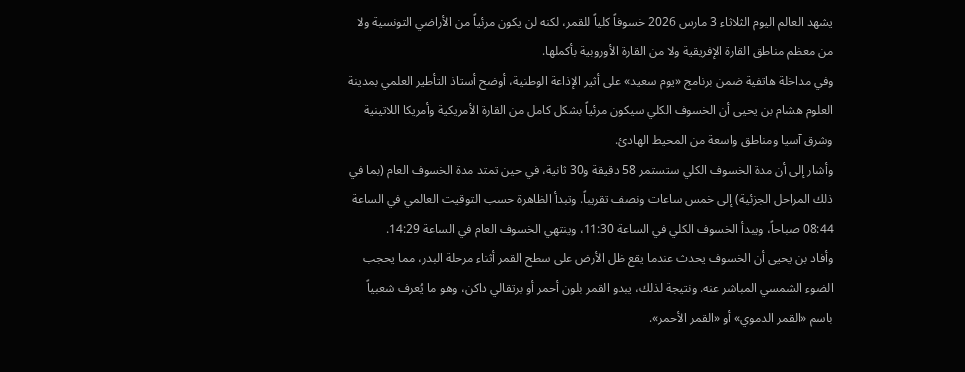يشهد العالم اليوم الثلاثاء 3 مارس 2026 خسوفاً كلياً للقمر، لكنه لن يكون مرئياً من الأراضي التونسية ولا من معظم مناطق القارة الإفريقية ولا من القارة الأوروبية بأكملها.
وفي مداخلة هاتفية ضمن برنامج «يوم سعيد» على أثير الإذاعة الوطنية، أوضح أستاذ التأطير العلمي بمدينة العلوم هشام بن يحيى أن الخسوف الكلي سيكون مرئياً بشكل كامل من القارة الأمريكية وأمريكا اللاتينية وشرق آسيا ومناطق واسعة من المحيط الهادئ.
وأشار إلى أن مدة الخسوف الكلي ستستمر 58 دقيقة و30 ثانية، في حين تمتد مدة الخسوف العام (بما في ذلك المراحل الجزئية) إلى خمس ساعات ونصف تقريباً. وتبدأ الظاهرة حسب التوقيت العالمي في الساعة 08:44 صباحاً، ويبدأ الخسوف الكلي في الساعة 11:30، وينتهي الخسوف العام في الساعة 14:29.
وأفاد بن يحيى أن الخسوف يحدث عندما يقع ظل الأرض على سطح القمر أثناء مرحلة البدر، مما يحجب الضوء الشمسي المباشر عنه. ونتيجة لذلك، يبدو القمر بلون أحمر أو برتقالي داكن، وهو ما يُعرف شعبياً باسم «القمر الدموي» أو «القمر الأحمر».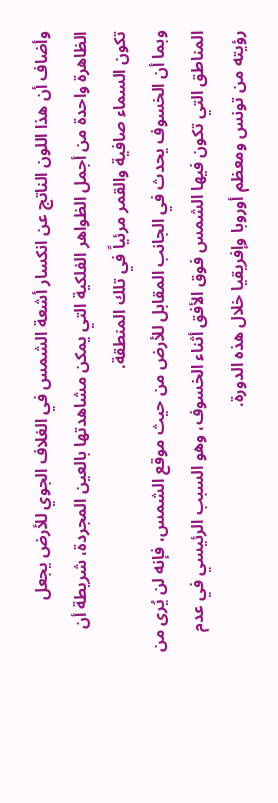وأضاف أن هذا اللون الناتج عن انكسار أشعة الشمس في الغلاف الجوي للأرض يجعل الظاهرة واحدة من أجمل الظواهر الفلكية التي يمكن مشاهدتها بالعين المجردة، شريطة أن تكون السماء صافية والقمر مرئياً في تلك المنطقة.
وبما أن الخسوف يحدث في الجانب المقابل للأرض من حيث موقع الشمس، فإنه لن يُرى من المناطق التي تكون فيها الشمس فوق الأفق أثناء الخسوف، وهو السبب الرئيسي في عدم رؤيته من تونس ومعظم أوروبا وإفريقيا خلال هذه الدورة.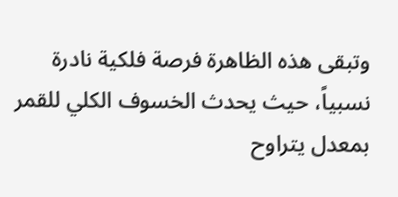وتبقى هذه الظاهرة فرصة فلكية نادرة نسبياً، حيث يحدث الخسوف الكلي للقمر بمعدل يتراوح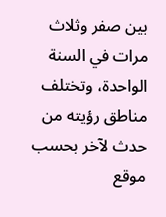بين صفر وثلاث مرات في السنة الواحدة، وتختلف مناطق رؤيته من حدث لآخر بحسب موقع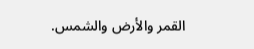القمر والأرض والشمس.